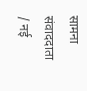सामना संवाददाता / नई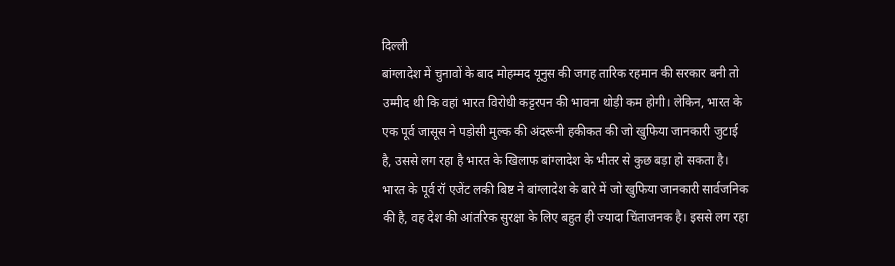दिल्ली
बांग्लादेश में चुनावों के बाद मोहम्मद यूनुस की जगह तारिक रहमान की सरकार बनी तो उम्मीद थी कि वहां भारत विरोधी कट्टरपन की भावना थोड़ी कम होगी। लेकिन, भारत के एक पूर्व जासूस ने पड़ोसी मुल्क की अंदरूनी हकीकत की जो खुफिया जानकारी जुटाई है, उससे लग रहा है भारत के खिलाफ बांग्लादेश के भीतर से कुछ बड़ा हो सकता है। भारत के पूर्व रॉ एजेंट लकी बिष्ट ने बांग्लादेश के बारे में जो खुफिया जानकारी सार्वजनिक की है, वह देश की आंतरिक सुरक्षा के लिए बहुत ही ज्यादा चिंताजनक है। इससे लग रहा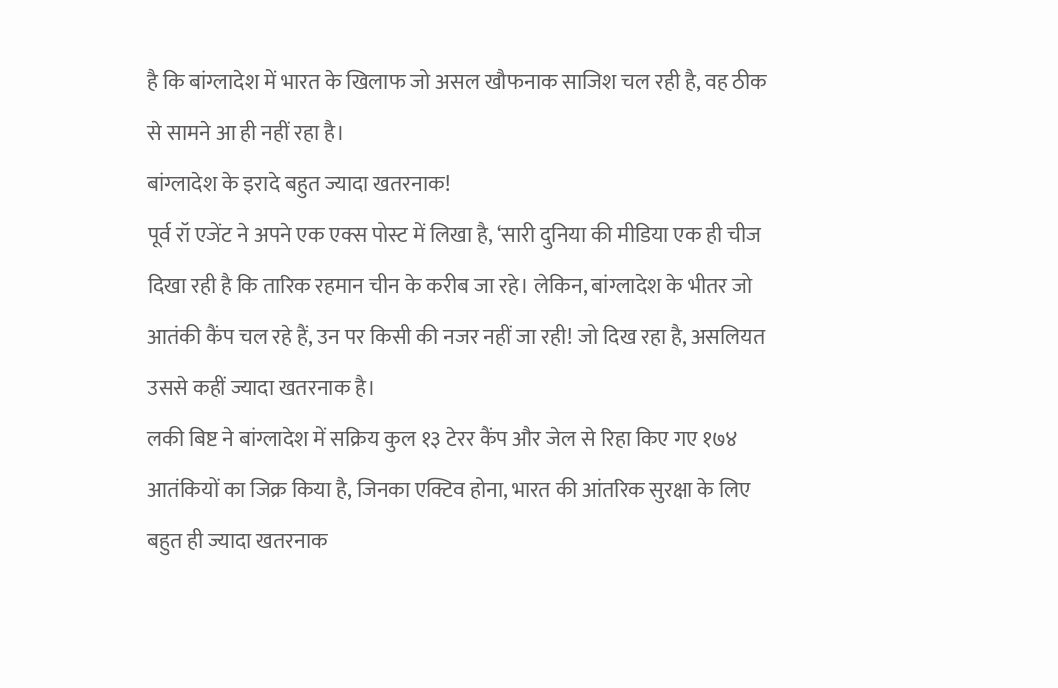है कि बांग्लादेश में भारत के खिलाफ जो असल खौफनाक साजिश चल रही है, वह ठीक से सामने आ ही नहीं रहा है।
बांग्लादेश के इरादे बहुत ज्यादा खतरनाक!
पूर्व रॉ एजेंट ने अपने एक एक्स पोस्ट में लिखा है, ‘सारी दुनिया की मीडिया एक ही चीज दिखा रही है कि तारिक रहमान चीन के करीब जा रहे। लेकिन, बांग्लादेश के भीतर जो आतंकी कैंप चल रहे हैं, उन पर किसी की नजर नहीं जा रही! जो दिख रहा है, असलियत उससे कहीं ज्यादा खतरनाक है।
लकी बिष्ट ने बांग्लादेश में सक्रिय कुल १३ टेरर कैंप और जेल से रिहा किए गए १७४ आतंकियों का जिक्र किया है, जिनका एक्टिव होना, भारत की आंतरिक सुरक्षा के लिए बहुत ही ज्यादा खतरनाक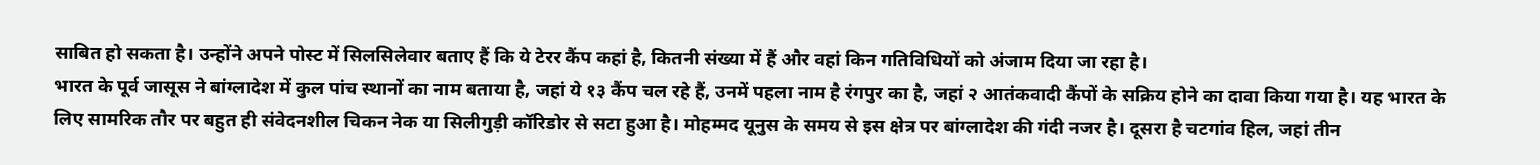साबित हो सकता है। उन्होंने अपने पोस्ट में सिलसिलेवार बताए हैं कि ये टेरर कैंप कहां है, कितनी संख्या में हैं और वहां किन गतिविधियों को अंजाम दिया जा रहा है।
भारत के पूर्व जासूस ने बांग्लादेश में कुल पांच स्थानों का नाम बताया है, जहां ये १३ कैंप चल रहे हैं, उनमें पहला नाम है रंगपुर का है, जहां २ आतंकवादी कैंपों के सक्रिय होने का दावा किया गया है। यह भारत के लिए सामरिक तौर पर बहुत ही संवेदनशील चिकन नेक या सिलीगुड़ी कॉरिडोर से सटा हुआ है। मोहम्मद यूनुस के समय से इस क्षेत्र पर बांग्लादेश की गंदी नजर है। दूसरा है चटगांव हिल, जहां तीन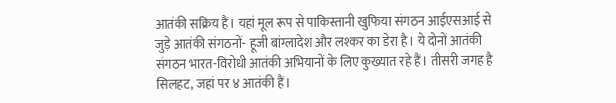आतंकी सक्रिय हैं। यहां मूल रूप से पाकिस्तानी खुफिया संगठन आईएसआई से जुड़े आतंकी संगठनों- हूजी बांग्लादेश और लश्कर का डेरा है। ये दोनों आतंकी संगठन भारत-विरोधी आतंकी अभियानों के लिए कुख्यात रहे हैं। तीसरी जगह है सिलहट, जहां पर ४ आतंकी हैं।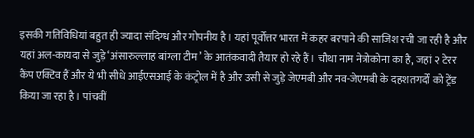इसकी गतिविधियां बहुत ही ज्यादा संदिग्ध और गोपनीय है। यहां पूर्वोत्तर भारत में कहर बरपाने की साजिश रची जा रही है और यहां अल-कायदा से जुड़े ‘अंसारुल्लाह बांग्ला टीम’ के आतंकवादी तैयार हो रहे हैं। चौथा नाम नेत्रोकोना का है, जहां २ टेरर कैंप एक्टिव हैं और ये भी सीधे आईएसआई के कंट्रोल में है और उसी से जुड़े जेएमबी और नव-जेएमबी के दहशतगर्दों को ट्रेंड किया जा रहा है। पांचवीं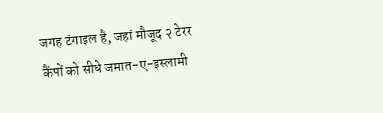जगह टंगाइल है, जहां मौजूद २ टेरर कैंपों को सीधे जमात-ए-इस्लामी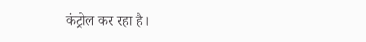कंट्रोल कर रहा है।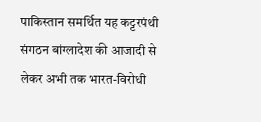पाकिस्तान समर्थित यह कट्टरपंथी संगठन बांग्लादेश की आजादी से लेकर अभी तक भारत-विरोधी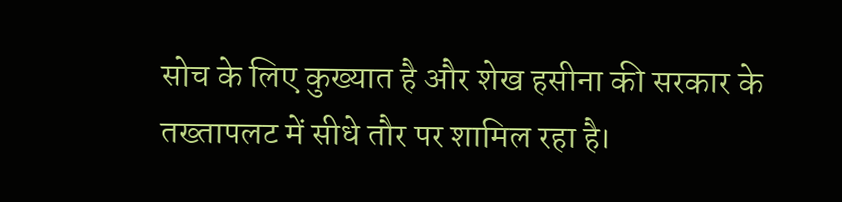सोच के लिए कुख्यात है और शेख हसीना की सरकार के तख्तापलट में सीधे तौर पर शामिल रहा है।